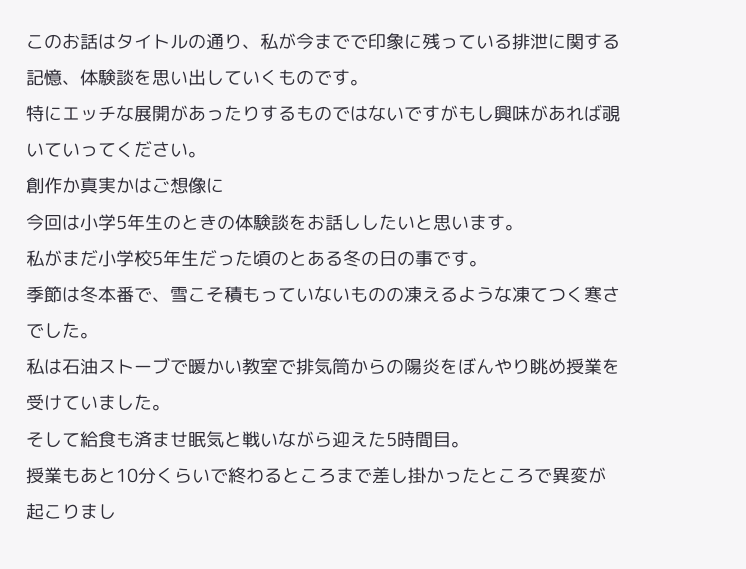このお話はタイトルの通り、私が今までで印象に残っている排泄に関する記憶、体験談を思い出していくものです。
特にエッチな展開があったりするものではないですがもし興味があれば覗いていってください。
創作か真実かはご想像に
今回は小学5年生のときの体験談をお話ししたいと思います。
私がまだ小学校5年生だった頃のとある冬の日の事です。
季節は冬本番で、雪こそ積もっていないものの凍えるような凍てつく寒さでした。
私は石油ストーブで暖かい教室で排気筒からの陽炎をぼんやり眺め授業を受けていました。
そして給食も済ませ眠気と戦いながら迎えた5時間目。
授業もあと10分くらいで終わるところまで差し掛かったところで異変が起こりまし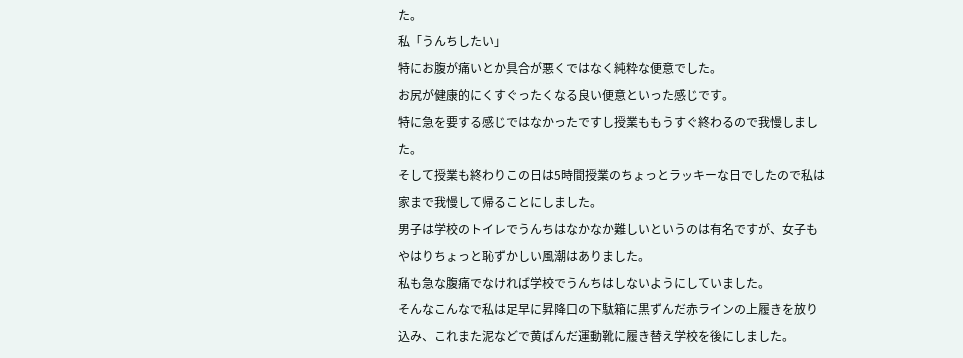た。
私「うんちしたい」
特にお腹が痛いとか具合が悪くではなく純粋な便意でした。
お尻が健康的にくすぐったくなる良い便意といった感じです。
特に急を要する感じではなかったですし授業ももうすぐ終わるので我慢しました。
そして授業も終わりこの日は5時間授業のちょっとラッキーな日でしたので私は家まで我慢して帰ることにしました。
男子は学校のトイレでうんちはなかなか難しいというのは有名ですが、女子もやはりちょっと恥ずかしい風潮はありました。
私も急な腹痛でなければ学校でうんちはしないようにしていました。
そんなこんなで私は足早に昇降口の下駄箱に黒ずんだ赤ラインの上履きを放り込み、これまた泥などで黄ばんだ運動靴に履き替え学校を後にしました。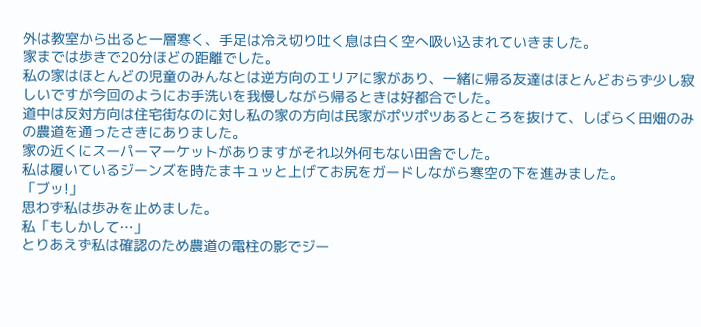外は教室から出ると一層寒く、手足は冷え切り吐く息は白く空へ吸い込まれていきました。
家までは歩きで20分ほどの距離でした。
私の家はほとんどの児童のみんなとは逆方向のエリアに家があり、一緒に帰る友達はほとんどおらず少し寂しいですが今回のようにお手洗いを我慢しながら帰るときは好都合でした。
道中は反対方向は住宅街なのに対し私の家の方向は民家がポツポツあるところを抜けて、しばらく田畑のみの農道を通ったさきにありました。
家の近くにスーパーマーケットがありますがそれ以外何もない田舎でした。
私は履いているジーンズを時たまキュッと上げてお尻をガードしながら寒空の下を進みました。
「ブッ!」
思わず私は歩みを止めました。
私「もしかして…」
とりあえず私は確認のため農道の電柱の影でジー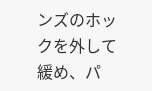ンズのホックを外して緩め、パ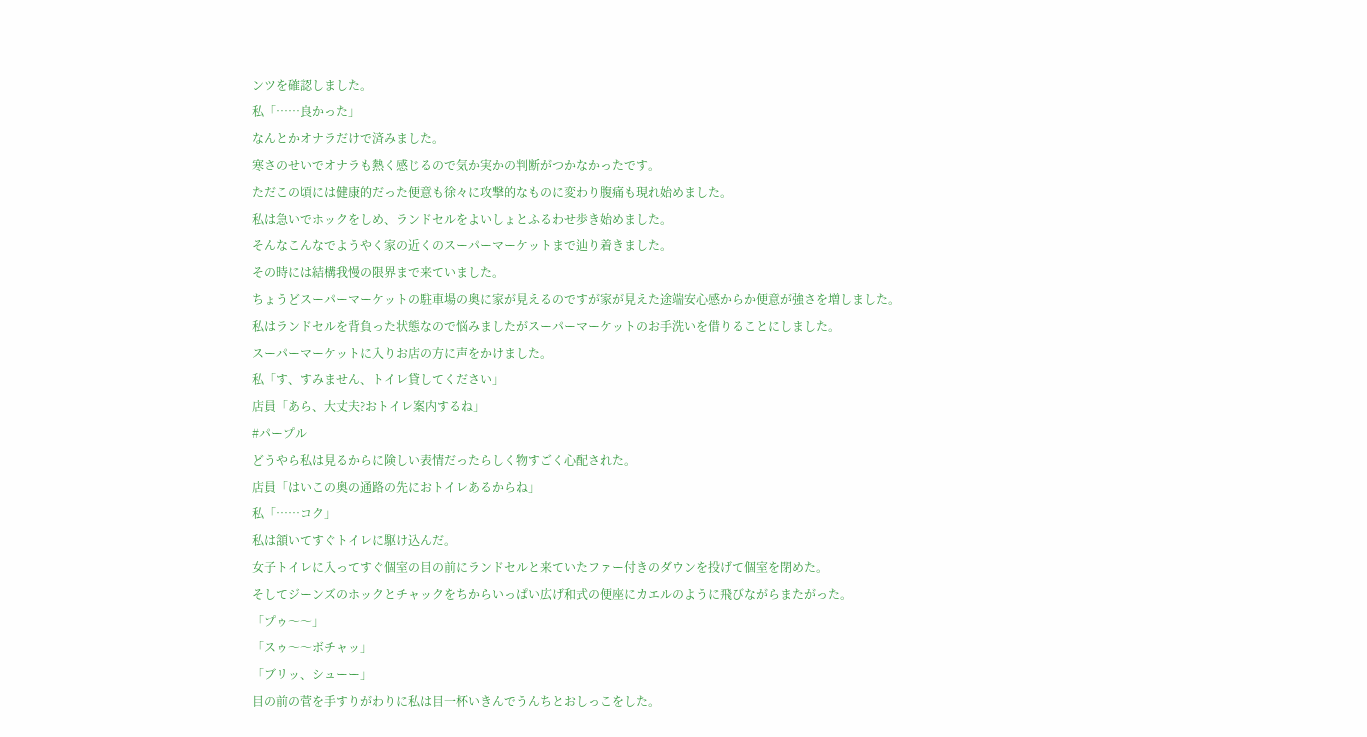ンツを確認しました。
私「……良かった」
なんとかオナラだけで済みました。
寒さのせいでオナラも熱く感じるので気か実かの判断がつかなかったです。
ただこの頃には健康的だった便意も徐々に攻撃的なものに変わり腹痛も現れ始めました。
私は急いでホックをしめ、ランドセルをよいしょとふるわせ歩き始めました。
そんなこんなでようやく家の近くのスーパーマーケットまで辿り着きました。
その時には結構我慢の限界まで来ていました。
ちょうどスーパーマーケットの駐車場の奥に家が見えるのですが家が見えた途端安心感からか便意が強さを増しました。
私はランドセルを背負った状態なので悩みましたがスーパーマーケットのお手洗いを借りることにしました。
スーパーマーケットに入りお店の方に声をかけました。
私「す、すみません、トイレ貸してください」
店員「あら、大丈夫?おトイレ案内するね」
#パープル
どうやら私は見るからに険しい表情だったらしく物すごく心配された。
店員「はいこの奥の通路の先におトイレあるからね」
私「……コク」
私は頷いてすぐトイレに駆け込んだ。
女子トイレに入ってすぐ個室の目の前にランドセルと来ていたファー付きのダウンを投げて個室を閉めた。
そしてジーンズのホックとチャックをちからいっぱい広げ和式の便座にカエルのように飛びながらまたがった。
「プゥ〜〜」
「スゥ〜〜ボチャッ」
「ブリッ、シューー」
目の前の菅を手すりがわりに私は目一杯いきんでうんちとおしっこをした。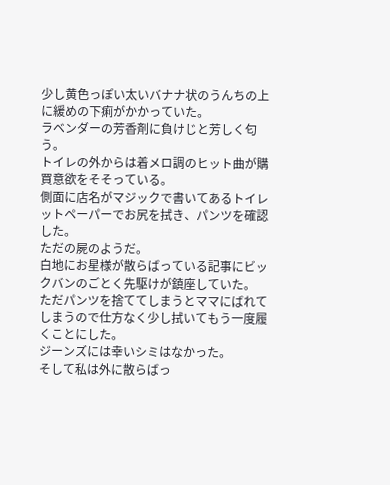少し黄色っぽい太いバナナ状のうんちの上に緩めの下痢がかかっていた。
ラベンダーの芳香剤に負けじと芳しく匂う。
トイレの外からは着メロ調のヒット曲が購買意欲をそそっている。
側面に店名がマジックで書いてあるトイレットペーパーでお尻を拭き、パンツを確認した。
ただの屍のようだ。
白地にお星様が散らばっている記事にビックバンのごとく先駆けが鎮座していた。
ただパンツを捨ててしまうとママにばれてしまうので仕方なく少し拭いてもう一度履くことにした。
ジーンズには幸いシミはなかった。
そして私は外に散らばっ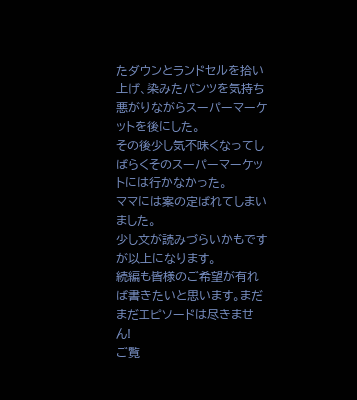たダウンとランドセルを拾い上げ、染みたパンツを気持ち悪がりながらスーパーマーケットを後にした。
その後少し気不味くなってしばらくそのスーパーマーケットには行かなかった。
ママには案の定ばれてしまいました。
少し文が読みづらいかもですが以上になります。
続編も皆様のご希望が有れば書きたいと思います。まだまだエピソードは尽きません!
ご覧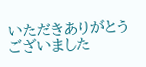いただきありがとうございました